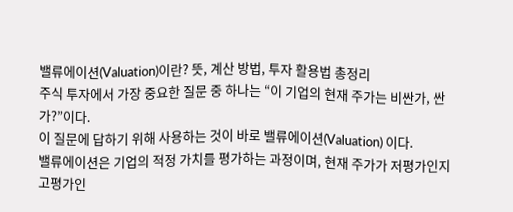밸류에이션(Valuation)이란? 뜻, 계산 방법, 투자 활용법 총정리
주식 투자에서 가장 중요한 질문 중 하나는 “이 기업의 현재 주가는 비싼가, 싼가?”이다.
이 질문에 답하기 위해 사용하는 것이 바로 밸류에이션(Valuation) 이다.
밸류에이션은 기업의 적정 가치를 평가하는 과정이며, 현재 주가가 저평가인지 고평가인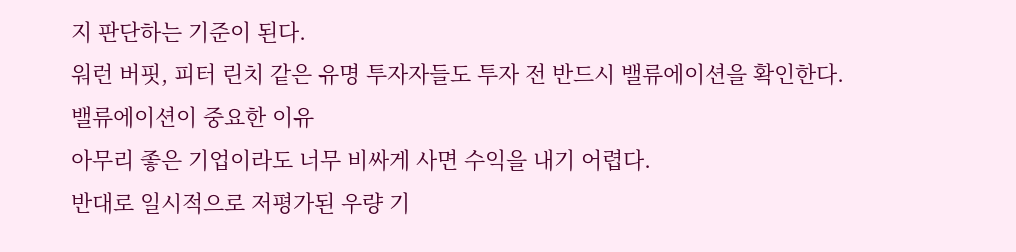지 판단하는 기준이 된다.
워런 버핏, 피터 린치 같은 유명 투자자들도 투자 전 반드시 밸류에이션을 확인한다.
밸류에이션이 중요한 이유
아무리 좋은 기업이라도 너무 비싸게 사면 수익을 내기 어렵다.
반대로 일시적으로 저평가된 우량 기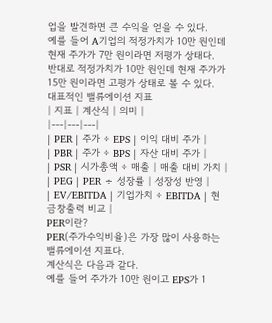업을 발견하면 큰 수익을 얻을 수 있다.
예를 들어 A기업의 적정가치가 10만 원인데 현재 주가가 7만 원이라면 저평가 상태다.
반대로 적정가치가 10만 원인데 현재 주가가 15만 원이라면 고평가 상태로 볼 수 있다.
대표적인 밸류에이션 지표
| 지표 | 계산식 | 의미 |
|---|---|---|
| PER | 주가 ÷ EPS | 이익 대비 주가 |
| PBR | 주가 ÷ BPS | 자산 대비 주가 |
| PSR | 시가총액 ÷ 매출 | 매출 대비 가치 |
| PEG | PER ÷ 성장률 | 성장성 반영 |
| EV/EBITDA | 기업가치 ÷ EBITDA | 현금창출력 비교 |
PER이란?
PER(주가수익비율)은 가장 많이 사용하는 밸류에이션 지표다.
계산식은 다음과 같다.
예를 들어 주가가 10만 원이고 EPS가 1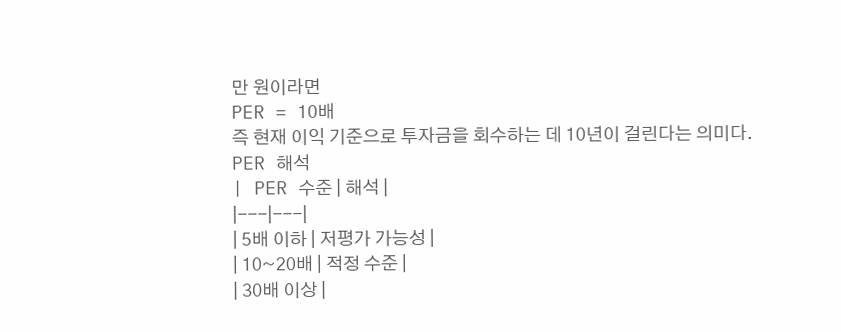만 원이라면
PER = 10배
즉 현재 이익 기준으로 투자금을 회수하는 데 10년이 걸린다는 의미다.
PER 해석
| PER 수준 | 해석 |
|---|---|
| 5배 이하 | 저평가 가능성 |
| 10~20배 | 적정 수준 |
| 30배 이상 |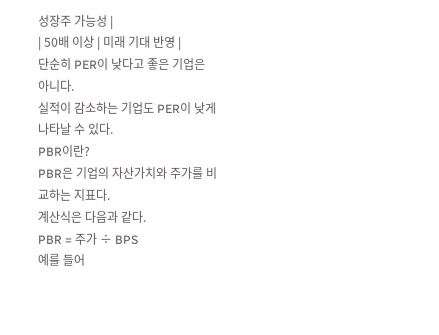성장주 가능성 |
| 50배 이상 | 미래 기대 반영 |
단순히 PER이 낮다고 좋은 기업은 아니다.
실적이 감소하는 기업도 PER이 낮게 나타날 수 있다.
PBR이란?
PBR은 기업의 자산가치와 주가를 비교하는 지표다.
계산식은 다음과 같다.
PBR = 주가 ÷ BPS
예를 들어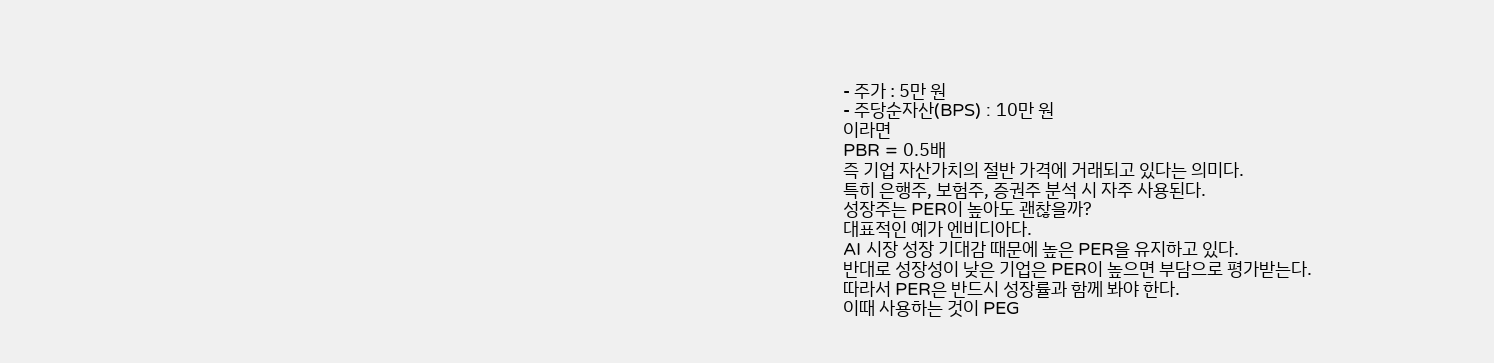- 주가 : 5만 원
- 주당순자산(BPS) : 10만 원
이라면
PBR = 0.5배
즉 기업 자산가치의 절반 가격에 거래되고 있다는 의미다.
특히 은행주, 보험주, 증권주 분석 시 자주 사용된다.
성장주는 PER이 높아도 괜찮을까?
대표적인 예가 엔비디아다.
AI 시장 성장 기대감 때문에 높은 PER을 유지하고 있다.
반대로 성장성이 낮은 기업은 PER이 높으면 부담으로 평가받는다.
따라서 PER은 반드시 성장률과 함께 봐야 한다.
이때 사용하는 것이 PEG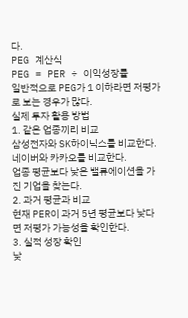다.
PEG 계산식
PEG = PER ÷ 이익성장률
일반적으로 PEG가 1 이하라면 저평가로 보는 경우가 많다.
실제 투자 활용 방법
1. 같은 업종끼리 비교
삼성전자와 SK하이닉스를 비교한다.
네이버와 카카오를 비교한다.
업종 평균보다 낮은 밸류에이션을 가진 기업을 찾는다.
2. 과거 평균과 비교
현재 PER이 과거 5년 평균보다 낮다면 저평가 가능성을 확인한다.
3. 실적 성장 확인
낮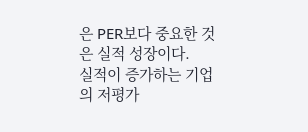은 PER보다 중요한 것은 실적 성장이다.
실적이 증가하는 기업의 저평가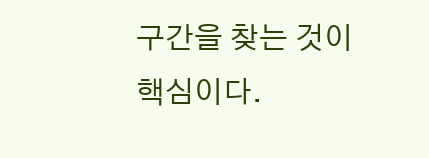구간을 찾는 것이 핵심이다.